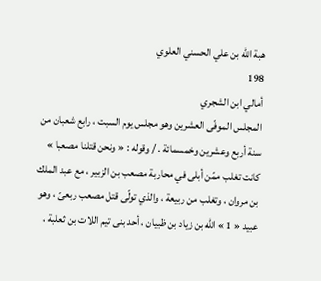هبة الله بن علي الحسني العلوي
198
أمالي ابن الشجري
المجلس الموفّى العشرين وهو مجلس يوم السبت ، رابع شعبان من سنة أربع وعشرين وخمسمائة . / وقوله : « ونحن قتلنا مصعبا » كانت تغلب ممّن أبلى في محاربة مصعب بن الزبير ، مع عبد الملك بن مروان ، وتغلب من ربيعة ، والذي تولّى قتل مصعب ربعىّ ، وهو عبيد « 1 » اللّه بن زياد بن ظبيان ، أحد بنى تيم اللات بن ثعلبة ،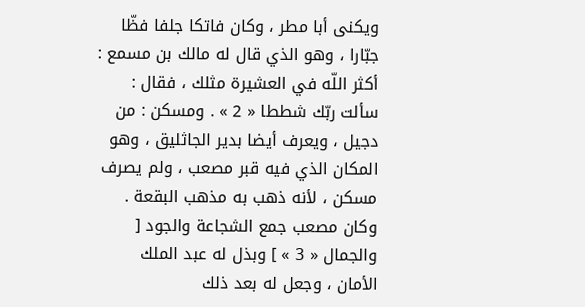ويكنى أبا مطر ، وكان فاتكا جلفا فظّا جبّارا ، وهو الذي قال له مالك بن مسمع : أكثر اللّه في العشيرة مثلك ، فقال : سألت ربّك شططا « 2 » . ومسكن : من دجيل ، ويعرف أيضا بدير الجاثليق ، وهو المكان الذي فيه قبر مصعب ، ولم يصرف مسكن ، لأنه ذهب به مذهب البقعة . وكان مصعب جمع الشجاعة والجود [ والجمال « 3 » ] وبذل له عبد الملك الأمان ، وجعل له بعد ذلك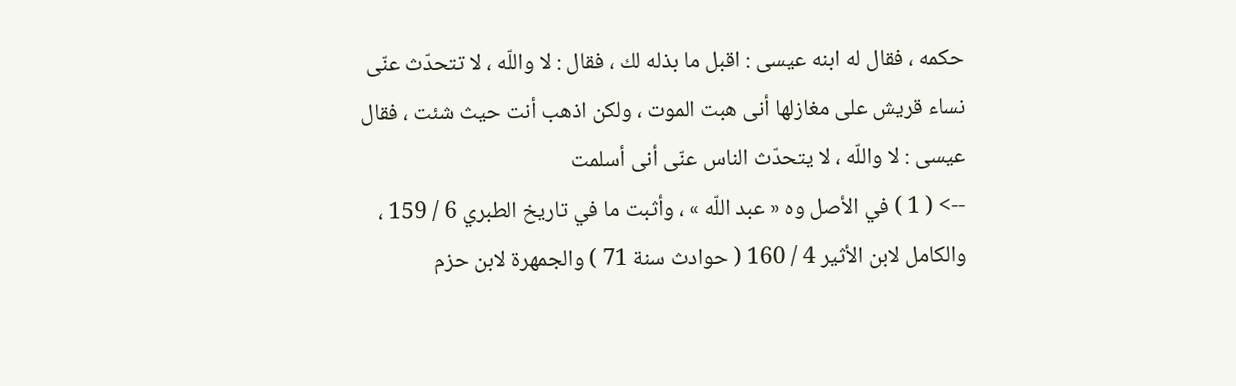حكمه ، فقال له ابنه عيسى : اقبل ما بذله لك ، فقال : لا واللّه ، لا تتحدّث عنّى نساء قريش على مغازلها أنى هبت الموت ، ولكن اذهب أنت حيث شئت ، فقال عيسى : لا واللّه ، لا يتحدّث الناس عنّى أنى أسلمت
--> ( 1 ) في الأصل وه « عبد اللّه » ، وأثبت ما في تاريخ الطبري 6 / 159 ، والكامل لابن الأثير 4 / 160 ( حوادث سنة 71 ) والجمهرة لابن حزم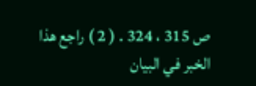ص 315 ، 324 . ( 2 ) راجع هذا الخبر في البيان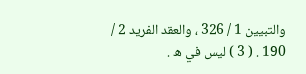والتبيين 1 / 326 ، والعقد الفريد 2 / 190 . ( 3 ) ليس في ه .